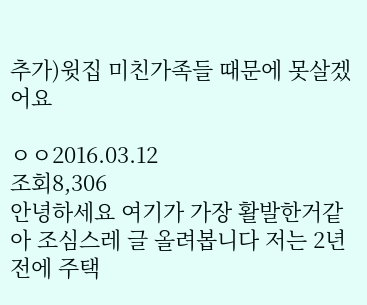추가)윗집 미친가족들 때문에 못살겠어요

ㅇㅇ2016.03.12
조회8,306
안녕하세요 여기가 가장 활발한거같아 조심스레 글 올려봅니다 저는 2년전에 주택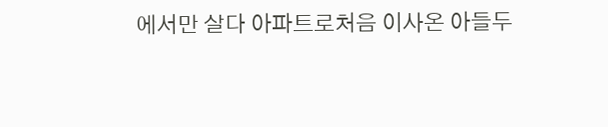에서만 살다 아파트로처음 이사온 아들두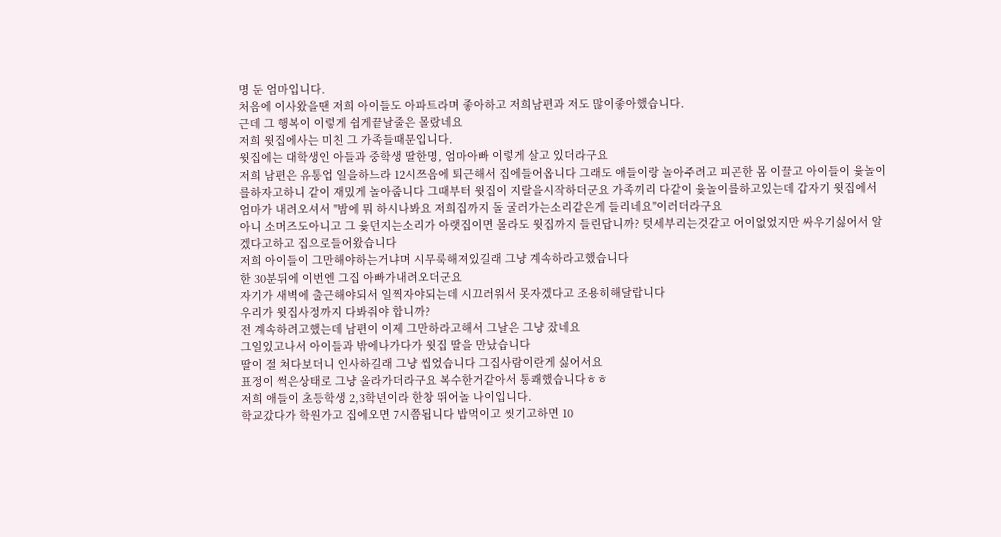명 둔 엄마입니다.
처음에 이사왔을땐 저희 아이들도 아파트라며 좋아하고 저희남편과 저도 많이좋아했습니다.
근데 그 행복이 이렇게 쉽게끝날줄은 몰랐네요
저희 윗집에사는 미친 그 가족들때문입니다.
윗집에는 대학생인 아들과 중학생 딸한명, 엄마아빠 이렇게 살고 있더라구요
저희 남편은 유통업 일을하느라 12시쯔음에 퇴근해서 집에들어옵니다 그래도 애들이랑 놀아주려고 피곤한 몸 이끌고 아이들이 윷놀이를하자고하니 같이 재밌게 놀아줍니다 그때부터 윗집이 지랄을시작하더군요 가족끼리 다같이 윷놀이를하고있는데 갑자기 윗집에서 엄마가 내려오셔서 "밤에 뭐 하시나봐요 저희집까지 돌 굴러가는소리같은게 들리네요"이러더라구요
아니 소머즈도아니고 그 윷던지는소리가 아랫집이면 몰라도 윗집까지 들린답니까? 텃세부리는것같고 어이없었지만 싸우기싫어서 알겠다고하고 집으로들어왔습니다
저희 아이들이 그만해야하는거냐며 시무룩해져있길래 그냥 계속하라고했습니다
한 30분뒤에 이번엔 그집 아빠가내려오더군요
자기가 새벽에 출근해야되서 일찍자야되는데 시끄러워서 못자겠다고 조용히해달랍니다
우리가 윗집사정까지 다봐줘야 합니까?
전 계속하려고했는데 남편이 이제 그만하라고해서 그날은 그냥 잤네요
그일있고나서 아이들과 밖에나가다가 윗집 딸을 만났습니다
딸이 절 쳐다보더니 인사하길래 그냥 씹었습니다 그집사람이란게 싫어서요
표정이 썩은상태로 그냥 올라가더라구요 복수한거같아서 통쾌했습니다ㅎㅎ
저희 애들이 초등학생 2,3학년이라 한창 뛰어놀 나이입니다.
학교갔다가 학원가고 집에오면 7시쯤됩니다 밥먹이고 씻기고하면 10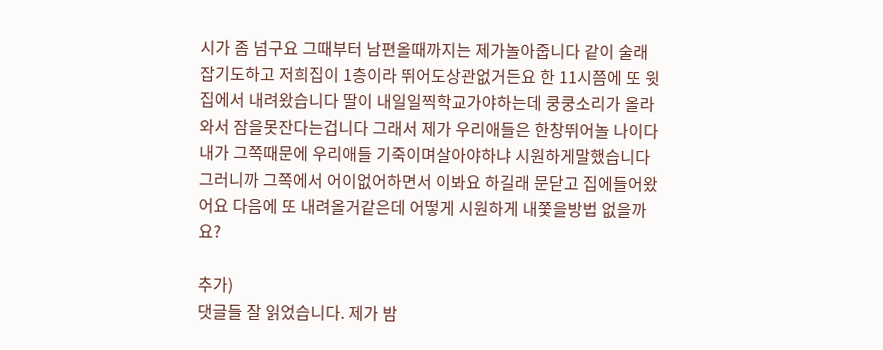시가 좀 넘구요 그때부터 남편올때까지는 제가놀아줍니다 같이 술래잡기도하고 저희집이 1층이라 뛰어도상관없거든요 한 11시쯤에 또 윗집에서 내려왔습니다 딸이 내일일찍학교가야하는데 쿵쿵소리가 올라와서 잠을못잔다는겁니다 그래서 제가 우리애들은 한창뛰어놀 나이다 내가 그쪽때문에 우리애들 기죽이며살아야하냐 시원하게말했습니다
그러니까 그쪽에서 어이없어하면서 이봐요 하길래 문닫고 집에들어왔어요 다음에 또 내려올거같은데 어떻게 시원하게 내쫓을방법 없을까요?

추가)
댓글들 잘 읽었습니다. 제가 밤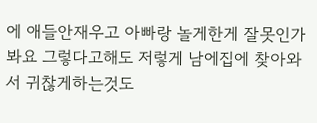에 애들안재우고 아빠랑 놀게한게 잘못인가봐요 그렇다고해도 저렇게 남에집에 찾아와서 귀찮게하는것도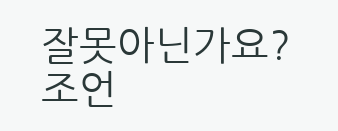잘못아닌가요? 조언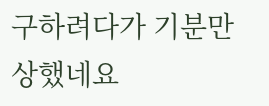구하려다가 기분만상했네요